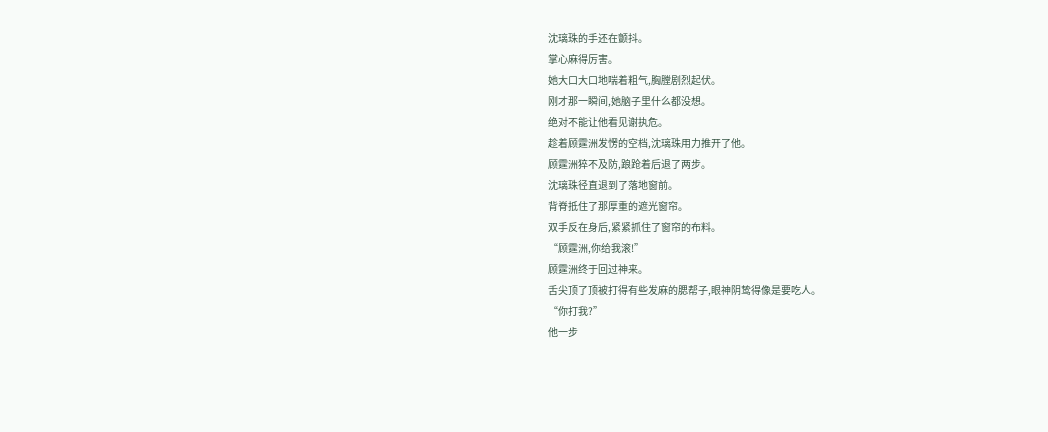沈璃珠的手还在颤抖。
掌心麻得厉害。
她大口大口地喘着粗气,胸膛剧烈起伏。
刚才那一瞬间,她脑子里什么都没想。
绝对不能让他看见谢执危。
趁着顾霆洲发愣的空档,沈璃珠用力推开了他。
顾霆洲猝不及防,踉跄着后退了两步。
沈璃珠径直退到了落地窗前。
背脊抵住了那厚重的遮光窗帘。
双手反在身后,紧紧抓住了窗帘的布料。
“顾霆洲,你给我滚!”
顾霆洲终于回过神来。
舌尖顶了顶被打得有些发麻的腮帮子,眼神阴鸷得像是要吃人。
“你打我?”
他一步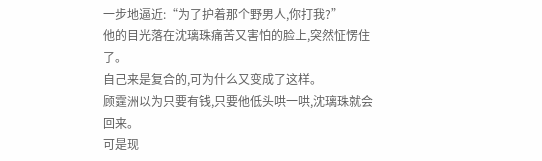一步地逼近:“为了护着那个野男人,你打我?”
他的目光落在沈璃珠痛苦又害怕的脸上,突然怔愣住了。
自己来是复合的,可为什么又变成了这样。
顾霆洲以为只要有钱,只要他低头哄一哄,沈璃珠就会回来。
可是现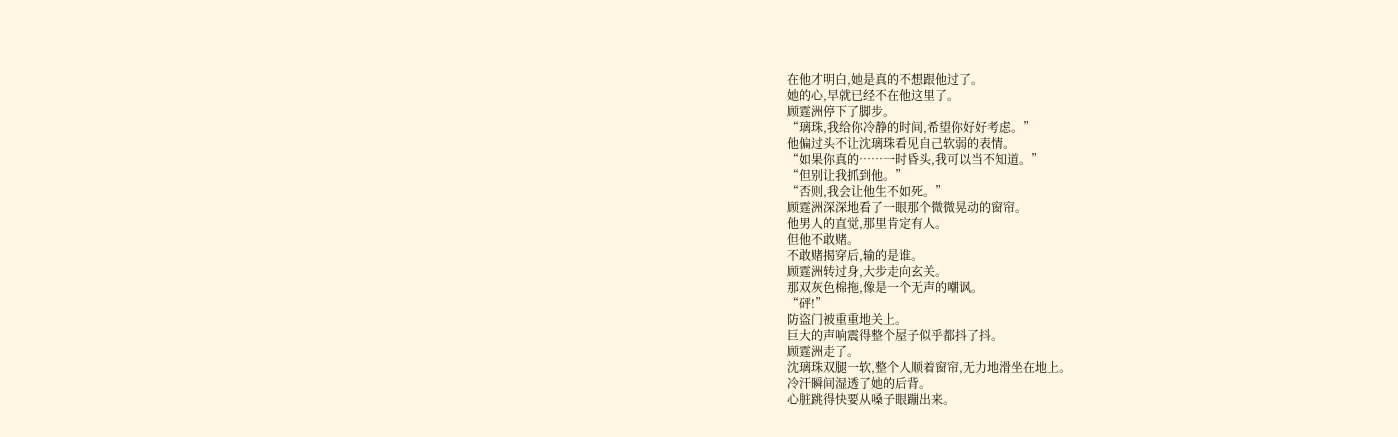在他才明白,她是真的不想跟他过了。
她的心,早就已经不在他这里了。
顾霆洲停下了脚步。
“璃珠,我给你冷静的时间,希望你好好考虑。”
他偏过头不让沈璃珠看见自己软弱的表情。
“如果你真的……一时昏头,我可以当不知道。”
“但别让我抓到他。”
“否则,我会让他生不如死。”
顾霆洲深深地看了一眼那个微微晃动的窗帘。
他男人的直觉,那里肯定有人。
但他不敢赌。
不敢赌揭穿后,输的是谁。
顾霆洲转过身,大步走向玄关。
那双灰色棉拖,像是一个无声的嘲讽。
“砰!”
防盗门被重重地关上。
巨大的声响震得整个屋子似乎都抖了抖。
顾霆洲走了。
沈璃珠双腿一软,整个人顺着窗帘,无力地滑坐在地上。
冷汗瞬间湿透了她的后背。
心脏跳得快要从嗓子眼蹦出来。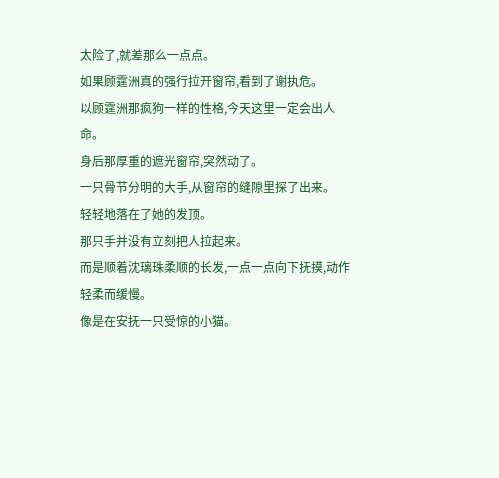太险了,就差那么一点点。
如果顾霆洲真的强行拉开窗帘,看到了谢执危。
以顾霆洲那疯狗一样的性格,今天这里一定会出人命。
身后那厚重的遮光窗帘,突然动了。
一只骨节分明的大手,从窗帘的缝隙里探了出来。
轻轻地落在了她的发顶。
那只手并没有立刻把人拉起来。
而是顺着沈璃珠柔顺的长发,一点一点向下抚摸,动作轻柔而缓慢。
像是在安抚一只受惊的小猫。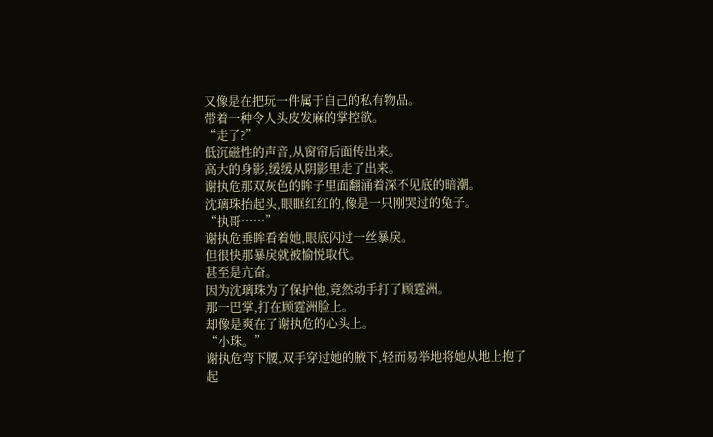又像是在把玩一件属于自己的私有物品。
带着一种令人头皮发麻的掌控欲。
“走了?”
低沉磁性的声音,从窗帘后面传出来。
高大的身影,缓缓从阴影里走了出来。
谢执危那双灰色的眸子里面翻涌着深不见底的暗潮。
沈璃珠抬起头,眼眶红红的,像是一只刚哭过的兔子。
“执哥……”
谢执危垂眸看着她,眼底闪过一丝暴戾。
但很快那暴戾就被愉悦取代。
甚至是亢奋。
因为沈璃珠为了保护他,竟然动手打了顾霆洲。
那一巴掌,打在顾霆洲脸上。
却像是爽在了谢执危的心头上。
“小珠。”
谢执危弯下腰,双手穿过她的腋下,轻而易举地将她从地上抱了起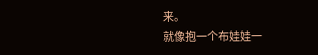来。
就像抱一个布娃娃一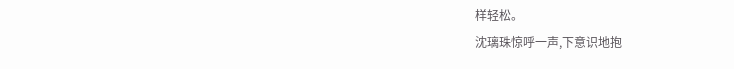样轻松。
沈璃珠惊呼一声,下意识地抱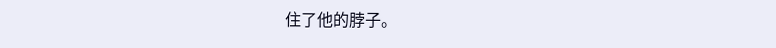住了他的脖子。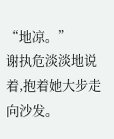“地凉。”
谢执危淡淡地说着,抱着她大步走向沙发。